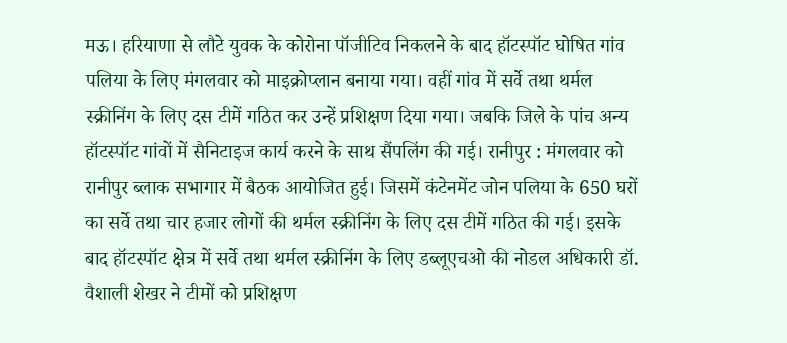मऊ। हरियाणा से लौटे युवक के कोरोना पॉजीटिव निकलने के बाद हॉटस्पॉट घोषित गांव पलिया के लिए मंगलवार को माइक्रोप्लान बनाया गया। वहीं गांव में सर्वे तथा थर्मल स्क्रीनिंग के लिए दस टीमें गठित कर उन्हें प्रशिक्षण दिया गया। जबकि जिले के पांच अन्य हॉटस्पॉट गांवों में सैनिटाइज कार्य करने के साथ सैंपलिंग की गई। रानीपुर : मंगलवार को रानीपुर ब्लाक सभागार में बैठक आयोजित हुई। जिसमें कंटेनमेंट जोन पलिया के 650 घरों का सर्वे तथा चार हजार लोगों की थर्मल स्क्रीनिंग के लिए दस टीमें गठित की गई। इसके बाद हॉटस्पॉट क्षेत्र में सर्वे तथा थर्मल स्क्रीनिंग के लिए डब्लूएचओ की नोडल अधिकारी डॉ. वैशाली शेखर ने टीमों को प्रशिक्षण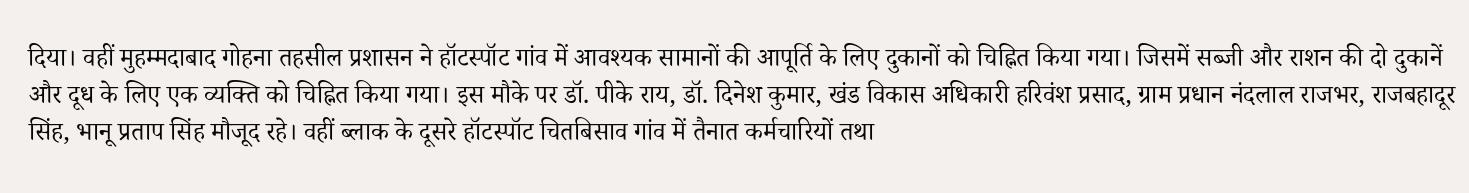दिया। वहीं मुहम्मदाबाद गोहना तहसील प्रशासन ने हॉटस्पॉट गांव में आवश्यक सामानों की आपूर्ति के लिए दुकानों को चिह्नित किया गया। जिसमें सब्जी और राशन की दो दुकानें और दूध के लिए एक व्यक्ति को चिह्नित किया गया। इस मौके पर डॉ. पीके राय, डॉ. दिनेश कुमार, खंड विकास अधिकारी हरिवंश प्रसाद, ग्राम प्रधान नंदलाल राजभर, राजबहादूर सिंह, भानू प्रताप सिंह मौजूद रहे। वहीं ब्लाक के दूसरे हॉटस्पॉट चितबिसाव गांव में तैनात कर्मचारियों तथा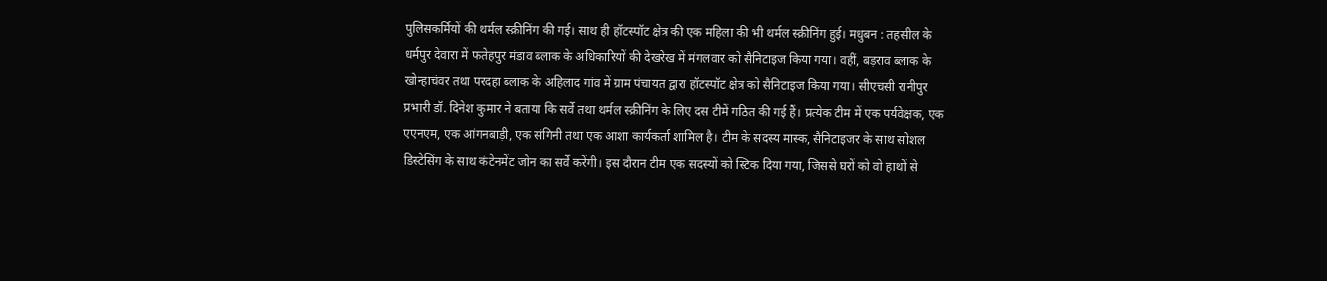पुलिसकर्मियों की थर्मल स्क्रीनिंग की गई। साथ ही हॉटस्पॉट क्षेत्र की एक महिला की भी थर्मल स्क्रीनिंग हुई। मधुबन : तहसील के धर्मपुर देवारा में फतेहपुर मंडाव ब्लाक के अधिकारियों की देखरेख में मंगलवार को सैनिटाइज किया गया। वहीं, बड़राव ब्लाक के खोन्हाचंवर तथा परदहा ब्लाक के अहिलाद गांव में ग्राम पंचायत द्वारा हॉटस्पॉट क्षेत्र को सैनिटाइज किया गया। सीएचसी रानीपुर प्रभारी डॉ. दिनेश कुमार ने बताया कि सर्वे तथा थर्मल स्क्रीनिंग के लिए दस टीमें गठित की गई हैं। प्रत्येक टीम में एक पर्यवेक्षक, एक एएनएम, एक आंगनबाड़ी, एक संगिनी तथा एक आशा कार्यकर्ता शामिल है। टीम के सदस्य मास्क, सैनिटाइजर के साथ सोशल डिस्टेसिंग के साथ कंटेनमेंट जोन का सर्वे करेंगी। इस दौरान टीम एक सदस्यों को स्टिक दिया गया, जिससे घरों को वो हाथों से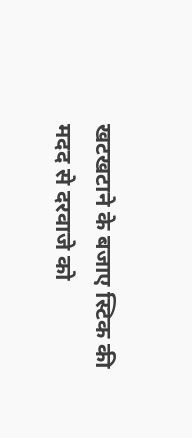खटखटाने के बजाए स्टिक की मदद से दरवाजे को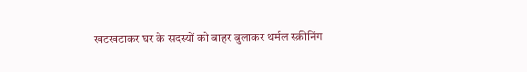खटखटाकर घर के सदस्यों को बाहर बुलाकर थर्मल स्क्रीनिंग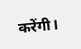करेंगी।